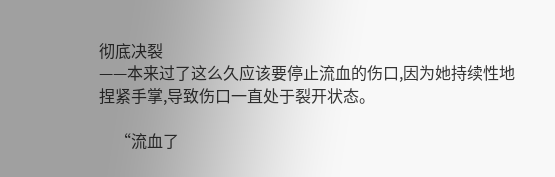彻底决裂
——本来过了这么久应该要停止流血的伤口,因为她持续性地捏紧手掌,导致伤口一直处于裂开状态。

    “流血了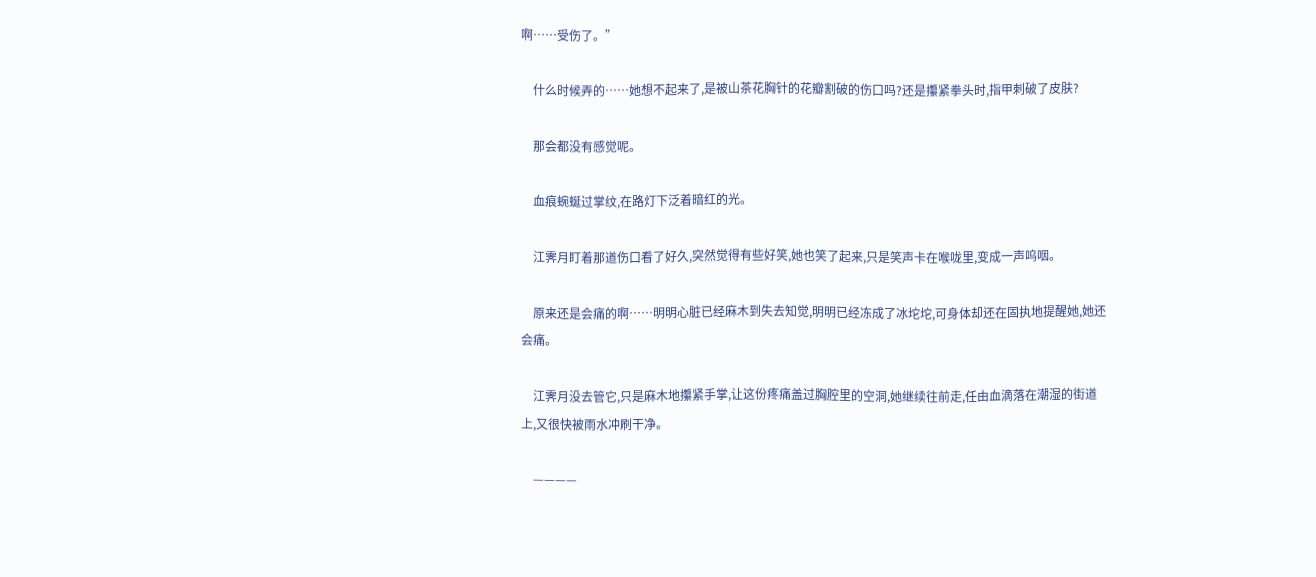啊……受伤了。”

    什么时候弄的……她想不起来了,是被山茶花胸针的花瓣割破的伤口吗?还是攥紧拳头时,指甲刺破了皮肤?

    那会都没有感觉呢。

    血痕蜿蜒过掌纹,在路灯下泛着暗红的光。

    江霁月盯着那道伤口看了好久,突然觉得有些好笑,她也笑了起来,只是笑声卡在喉咙里,变成一声呜咽。

    原来还是会痛的啊……明明心脏已经麻木到失去知觉,明明已经冻成了冰坨坨,可身体却还在固执地提醒她,她还会痛。

    江霁月没去管它,只是麻木地攥紧手掌,让这份疼痛盖过胸腔里的空洞,她继续往前走,任由血滴落在潮湿的街道上,又很快被雨水冲刷干净。

    ————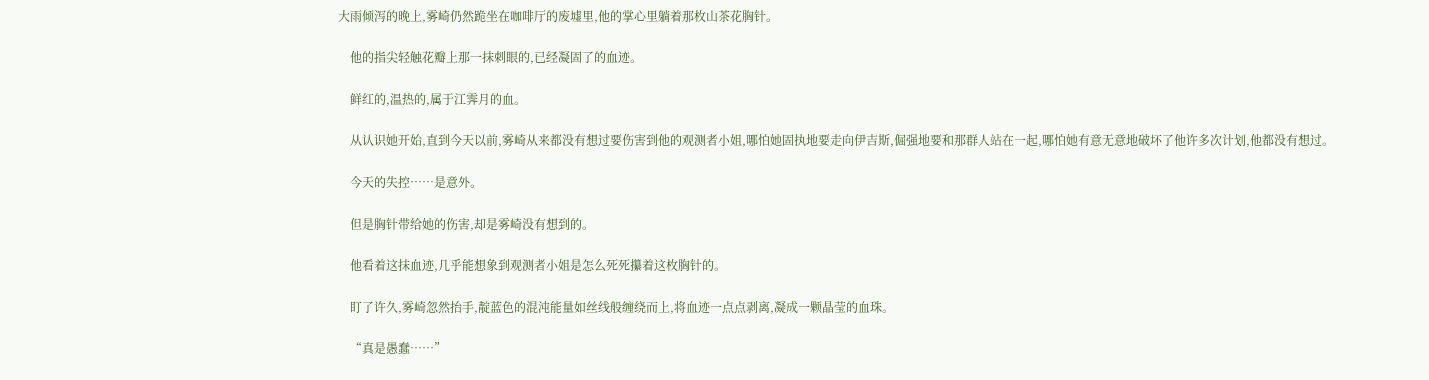大雨倾泻的晚上,雾崎仍然跪坐在咖啡厅的废墟里,他的掌心里躺着那枚山茶花胸针。

    他的指尖轻触花瓣上那一抹刺眼的,已经凝固了的血迹。

    鲜红的,温热的,属于江霁月的血。

    从认识她开始,直到今天以前,雾崎从来都没有想过要伤害到他的观测者小姐,哪怕她固执地要走向伊吉斯,倔强地要和那群人站在一起,哪怕她有意无意地破坏了他许多次计划,他都没有想过。

    今天的失控……是意外。

    但是胸针带给她的伤害,却是雾崎没有想到的。

    他看着这抹血迹,几乎能想象到观测者小姐是怎么死死攥着这枚胸针的。

    盯了许久,雾崎忽然抬手,靛蓝色的混沌能量如丝线般缠绕而上,将血迹一点点剥离,凝成一颗晶莹的血珠。

    “真是愚蠢……”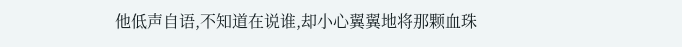他低声自语,不知道在说谁,却小心翼翼地将那颗血珠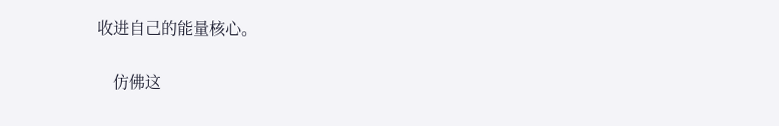收进自己的能量核心。

    仿佛这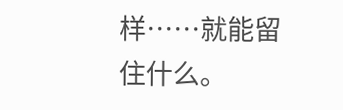样……就能留住什么。